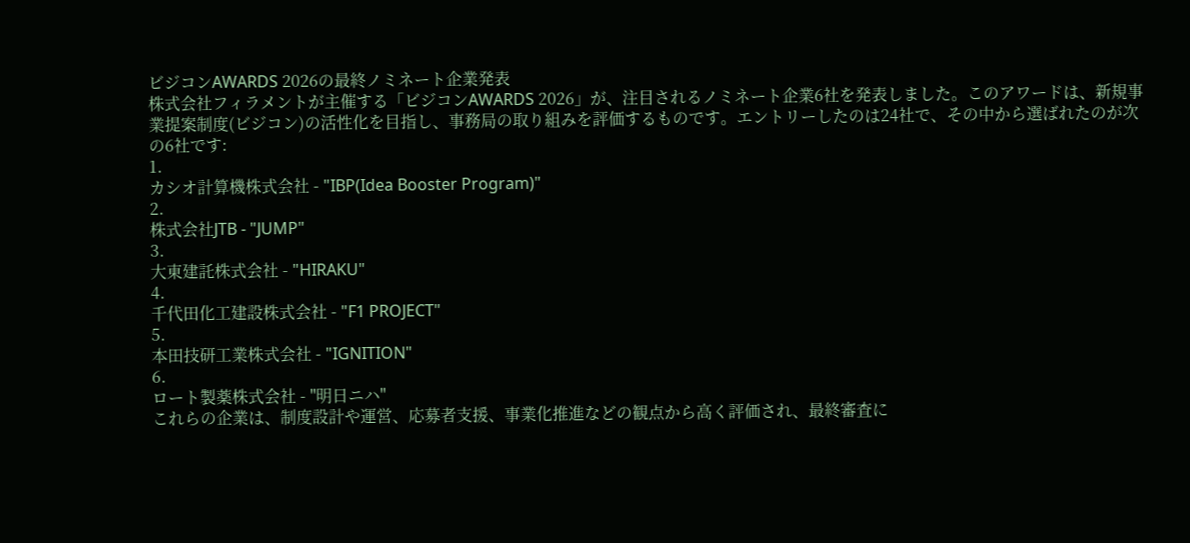ビジコンAWARDS 2026の最終ノミネート企業発表
株式会社フィラメントが主催する「ビジコンAWARDS 2026」が、注目されるノミネート企業6社を発表しました。このアワードは、新規事業提案制度(ビジコン)の活性化を目指し、事務局の取り組みを評価するものです。エントリーしたのは24社で、その中から選ばれたのが次の6社です:
1.
カシオ計算機株式会社 - "IBP(Idea Booster Program)"
2.
株式会社JTB - "JUMP"
3.
大東建託株式会社 - "HIRAKU"
4.
千代田化工建設株式会社 - "F1 PROJECT"
5.
本田技研工業株式会社 - "IGNITION"
6.
ロート製薬株式会社 - "明日ニハ"
これらの企業は、制度設計や運営、応募者支援、事業化推進などの観点から高く評価され、最終審査に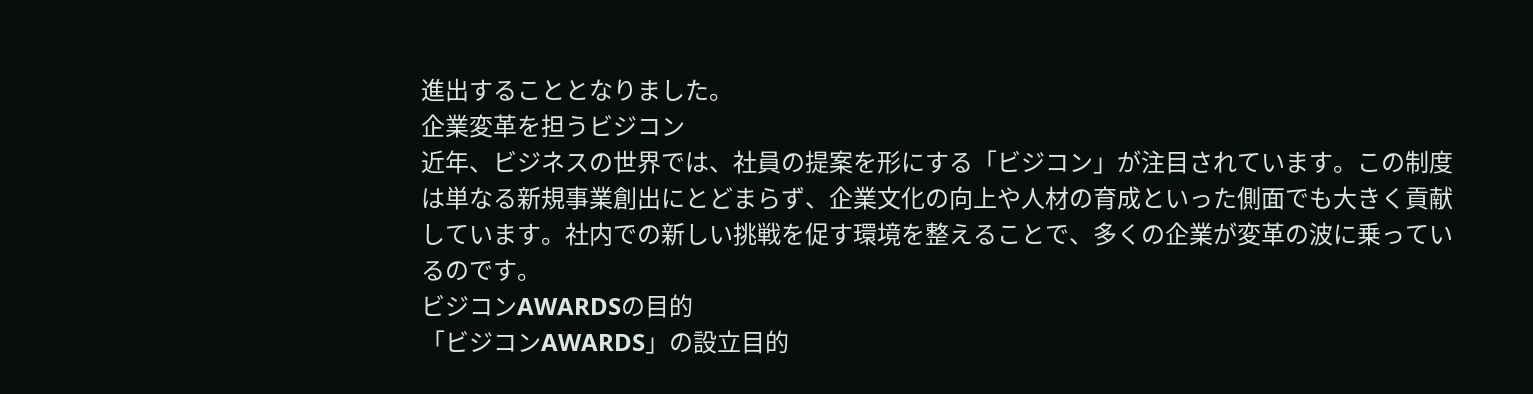進出することとなりました。
企業変革を担うビジコン
近年、ビジネスの世界では、社員の提案を形にする「ビジコン」が注目されています。この制度は単なる新規事業創出にとどまらず、企業文化の向上や人材の育成といった側面でも大きく貢献しています。社内での新しい挑戦を促す環境を整えることで、多くの企業が変革の波に乗っているのです。
ビジコンAWARDSの目的
「ビジコンAWARDS」の設立目的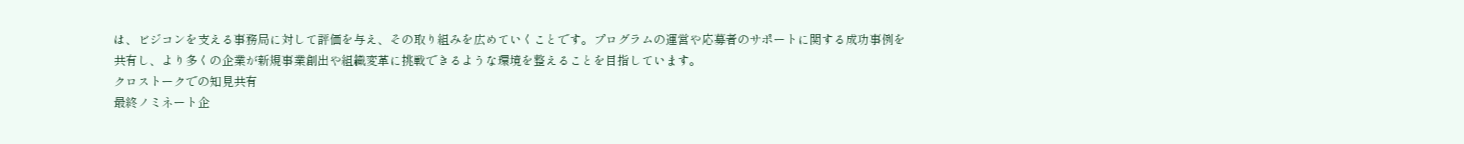は、ビジコンを支える事務局に対して評価を与え、その取り組みを広めていくことです。プログラムの運営や応募者のサポートに関する成功事例を共有し、より多くの企業が新規事業創出や組織変革に挑戦できるような環境を整えることを目指しています。
クロストークでの知見共有
最終ノミネート企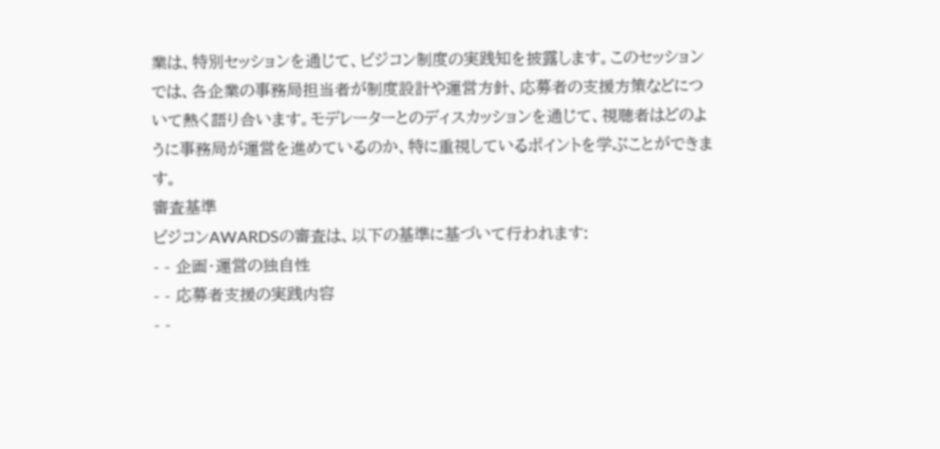業は、特別セッションを通じて、ビジコン制度の実践知を披露します。このセッションでは、各企業の事務局担当者が制度設計や運営方針、応募者の支援方策などについて熱く語り合います。モデレーターとのディスカッションを通じて、視聴者はどのように事務局が運営を進めているのか、特に重視しているポイントを学ぶことができます。
審査基準
ビジコンAWARDSの審査は、以下の基準に基づいて行われます:
- - 企画・運営の独自性
- - 応募者支援の実践内容
- -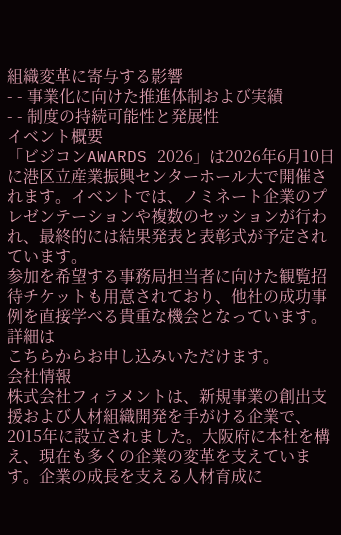組織変革に寄与する影響
- - 事業化に向けた推進体制および実績
- - 制度の持続可能性と発展性
イベント概要
「ビジコンAWARDS 2026」は2026年6月10日に港区立産業振興センターホール大で開催されます。イベントでは、ノミネート企業のプレゼンテーションや複数のセッションが行われ、最終的には結果発表と表彰式が予定されています。
参加を希望する事務局担当者に向けた観覧招待チケットも用意されており、他社の成功事例を直接学べる貴重な機会となっています。詳細は
こちらからお申し込みいただけます。
会社情報
株式会社フィラメントは、新規事業の創出支援および人材組織開発を手がける企業で、2015年に設立されました。大阪府に本社を構え、現在も多くの企業の変革を支えています。企業の成長を支える人材育成に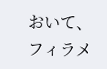おいて、フィラメ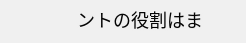ントの役割はま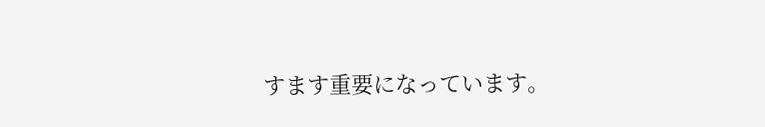すます重要になっています。